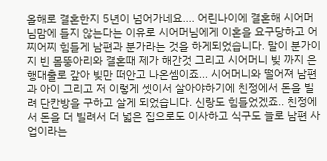올해로 결혼한지 5년이 넘어가네요.... 어린나이에 결혼해 시어머님맘에 들지 않는다는 이유로 시어머님에게 이혼을 요구당하고 어찌어찌 힘들게 남편과 분가라는 것을 하게되었습니다. 말이 분가이지 빈 몸뚱아리와 결혼때 제가 해간것 그리고 시어머니 빚 까지 은행대출로 갚아 빚만 떠안고 나온셈이죠... 시어머니와 떨어져 남편과 아이 그리고 저 이렇게 셋이서 살아야하기에 친정에서 돈을 빌려 단칸방을 구하고 살게 되었습니다. 신랑도 힘들었겠죠.. 친정에서 돈을 더 빌려서 더 넓은 집으로도 이사하고 식구도 늘로 남편 사업이라는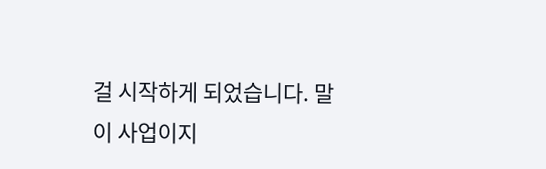걸 시작하게 되었습니다. 말이 사업이지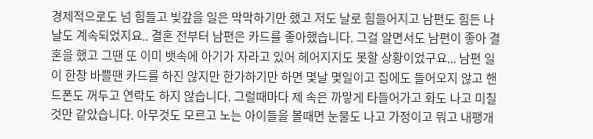경제적으로도 넘 힘들고 빚갚을 일은 막막하기만 했고 저도 날로 힘들어지고 남편도 힘든 나날도 계속되었지요.. 결혼 전부터 남편은 카드를 좋아했습니다. 그걸 알면서도 남편이 좋아 결혼을 했고 그땐 또 이미 뱃속에 아기가 자라고 있어 헤어지지도 못할 상황이었구요... 남편 일이 한창 바쁠땐 카드를 하진 않지만 한가하기만 하면 몇날 몇일이고 집에도 들어오지 않고 핸드폰도 꺼두고 연락도 하지 않습니다. 그럴때마다 제 속은 까맣게 타들어가고 화도 나고 미칠것만 같았습니다. 아무것도 모르고 노는 아이들을 볼때면 눈물도 나고 가정이고 뭐고 내팽개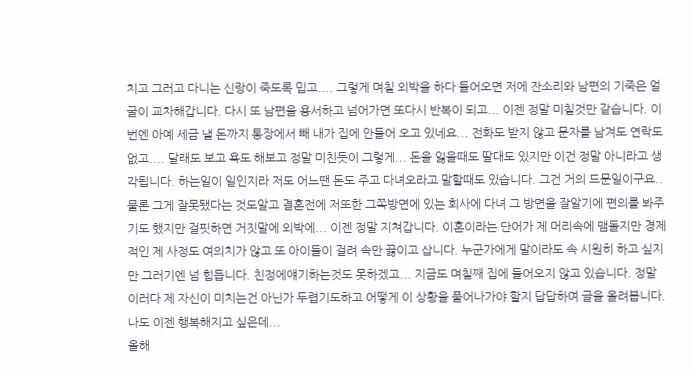치고 그러고 다니는 신랑이 죽도록 밉고.... 그렇게 며칠 외박을 하다 들어오면 저에 잔소리와 남편의 기죽은 얼굴이 교차해갑니다. 다시 또 남편을 용서하고 넘어가면 또다시 반복이 되고... 이젠 정말 미칠것만 같습니다. 이번엔 아예 세금 낼 돈까지 통장에서 빼 내가 집에 안들어 오고 있네요... 전화도 받지 않고 문자를 남겨도 연락도 없고.... 달래도 보고 욕도 해보고 정말 미친듯이 그렇게... 돈을 잃을때도 딸대도 있지만 이건 정말 아니라고 생각됩니다. 하는일이 일인지라 저도 어느땐 돈도 주고 다녀오라고 말할때도 있습니다. 그건 거의 드문일이구요.. 물론 그게 잘못됐다는 것도알고 결혼전에 저또한 그쪽방면에 있는 회사에 다녀 그 방면을 잘알기에 편의를 봐주기도 했지만 걸핏하면 거짓말에 외박에... 이젠 정말 지쳐갑니다. 이혼이라는 단어가 제 머리속에 맴돌지만 경제적인 제 사정도 여의치가 않고 또 아이들이 걸려 속만 끓이고 삽니다. 누군가에게 말이라도 속 시원히 하고 싶지만 그러기엔 넘 힘듭니다. 친정에얘기하는것도 못하겠고... 지금도 며칠째 집에 들어오지 않고 있습니다. 정말 이러다 제 자신이 미치는건 아닌가 두렵기도하고 어떻게 이 상황을 풀어나가야 할지 답답하여 글을 올려봅니다.
나도 이젠 행복해지고 싶은데...
올해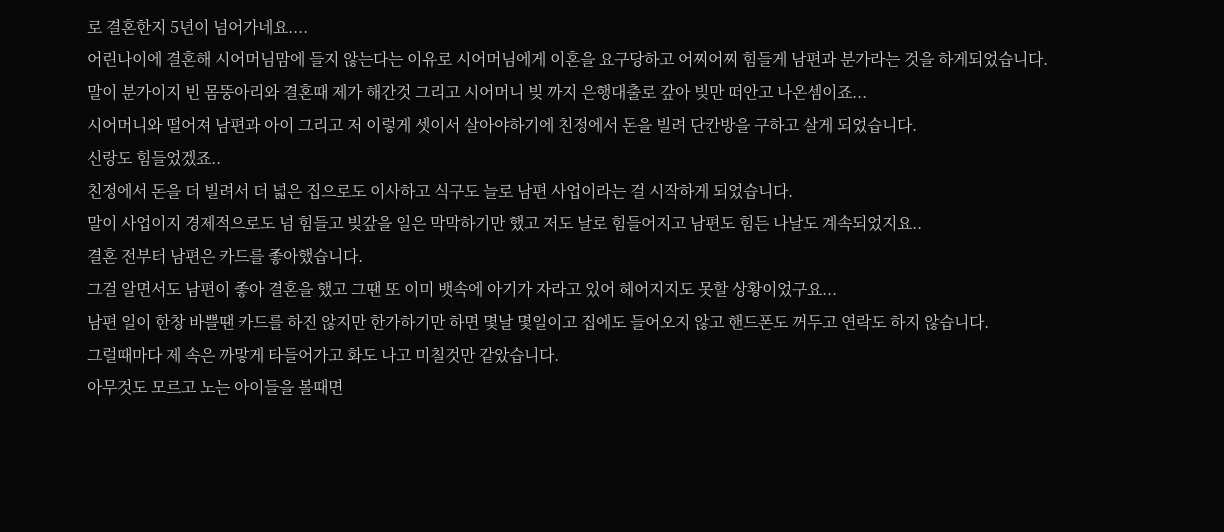로 결혼한지 5년이 넘어가네요....
어린나이에 결혼해 시어머님맘에 들지 않는다는 이유로 시어머님에게 이혼을 요구당하고 어찌어찌 힘들게 남편과 분가라는 것을 하게되었습니다.
말이 분가이지 빈 몸뚱아리와 결혼때 제가 해간것 그리고 시어머니 빚 까지 은행대출로 갚아 빚만 떠안고 나온셈이죠...
시어머니와 떨어져 남편과 아이 그리고 저 이렇게 셋이서 살아야하기에 친정에서 돈을 빌려 단칸방을 구하고 살게 되었습니다.
신랑도 힘들었겠죠..
친정에서 돈을 더 빌려서 더 넓은 집으로도 이사하고 식구도 늘로 남편 사업이라는 걸 시작하게 되었습니다.
말이 사업이지 경제적으로도 넘 힘들고 빚갚을 일은 막막하기만 했고 저도 날로 힘들어지고 남편도 힘든 나날도 계속되었지요..
결혼 전부터 남편은 카드를 좋아했습니다.
그걸 알면서도 남편이 좋아 결혼을 했고 그땐 또 이미 뱃속에 아기가 자라고 있어 헤어지지도 못할 상황이었구요...
남편 일이 한창 바쁠땐 카드를 하진 않지만 한가하기만 하면 몇날 몇일이고 집에도 들어오지 않고 핸드폰도 꺼두고 연락도 하지 않습니다.
그럴때마다 제 속은 까맣게 타들어가고 화도 나고 미칠것만 같았습니다.
아무것도 모르고 노는 아이들을 볼때면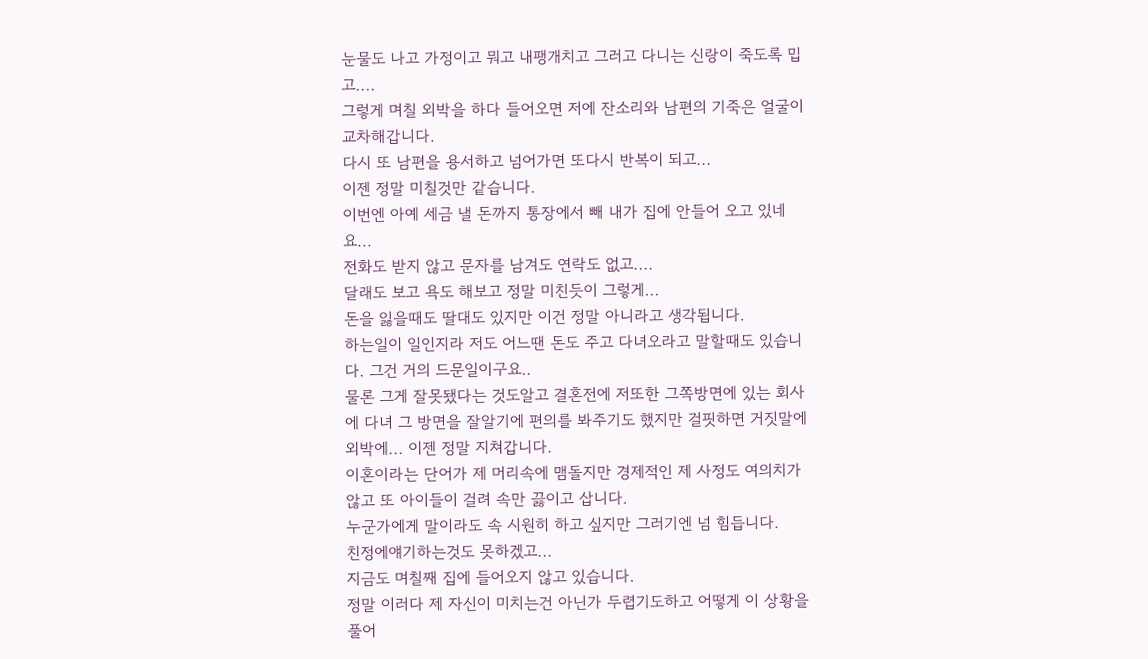눈물도 나고 가정이고 뭐고 내팽개치고 그러고 다니는 신랑이 죽도록 밉고....
그렇게 며칠 외박을 하다 들어오면 저에 잔소리와 남편의 기죽은 얼굴이 교차해갑니다.
다시 또 남편을 용서하고 넘어가면 또다시 반복이 되고...
이젠 정말 미칠것만 같습니다.
이번엔 아예 세금 낼 돈까지 통장에서 빼 내가 집에 안들어 오고 있네요...
전화도 받지 않고 문자를 남겨도 연락도 없고....
달래도 보고 욕도 해보고 정말 미친듯이 그렇게...
돈을 잃을때도 딸대도 있지만 이건 정말 아니라고 생각됩니다.
하는일이 일인지라 저도 어느땐 돈도 주고 다녀오라고 말할때도 있습니다. 그건 거의 드문일이구요..
물론 그게 잘못됐다는 것도알고 결혼전에 저또한 그쪽방면에 있는 회사에 다녀 그 방면을 잘알기에 편의를 봐주기도 했지만 걸핏하면 거짓말에 외박에... 이젠 정말 지쳐갑니다.
이혼이라는 단어가 제 머리속에 맴돌지만 경제적인 제 사정도 여의치가 않고 또 아이들이 걸려 속만 끓이고 삽니다.
누군가에게 말이라도 속 시원히 하고 싶지만 그러기엔 넘 힘듭니다.
친정에얘기하는것도 못하겠고...
지금도 며칠째 집에 들어오지 않고 있습니다.
정말 이러다 제 자신이 미치는건 아닌가 두렵기도하고 어떻게 이 상황을 풀어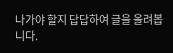나가야 할지 답답하여 글을 올려봅니다.